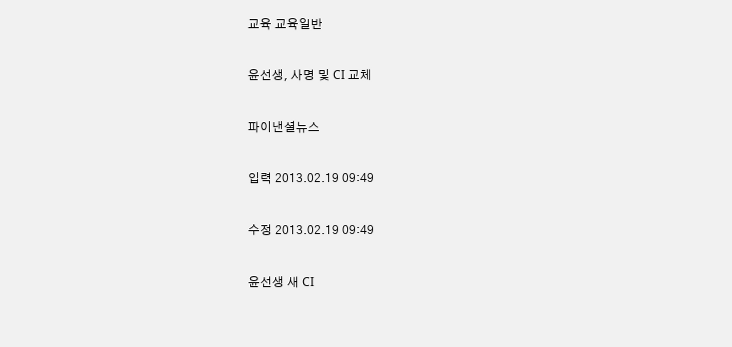교육 교육일반

윤선생, 사명 및 CI 교체

파이낸셜뉴스

입력 2013.02.19 09:49

수정 2013.02.19 09:49

윤선생 새 CI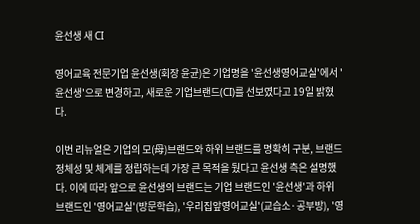윤선생 새 CI

영어교육 전문기업 윤선생(회장 윤균)은 기업명을 '윤선생영어교실'에서 '윤선생'으로 변경하고, 새로운 기업브랜드(CI)를 선보였다고 19일 밝혔다.

이번 리뉴얼은 기업의 모(母)브랜드와 하위 브랜드를 명확히 구분, 브랜드 정체성 및 체계를 정립하는데 가장 큰 목적을 뒀다고 윤선생 측은 설명했다. 이에 따라 앞으로 윤선생의 브랜드는 기업 브랜드인 '윤선생'과 하위 브랜드인 '영어교실'(방문학습), '우리집앞영어교실'(교습소·공부방), '영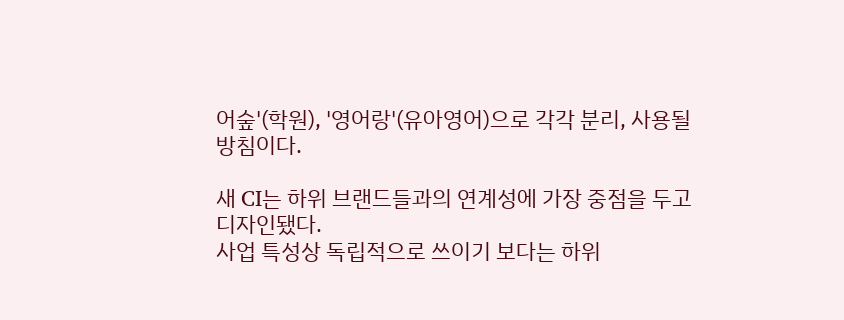어숲'(학원), '영어랑'(유아영어)으로 각각 분리, 사용될 방침이다.

새 CI는 하위 브랜드들과의 연계성에 가장 중점을 두고 디자인됐다.
사업 특성상 독립적으로 쓰이기 보다는 하위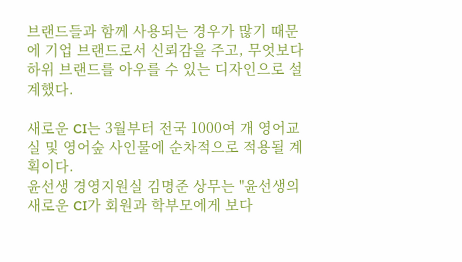브랜드들과 함께 사용되는 경우가 많기 때문에 기업 브랜드로서 신뢰감을 주고, 무엇보다 하위 브랜드를 아우를 수 있는 디자인으로 설계했다.

새로운 CI는 3월부터 전국 1000여 개 영어교실 및 영어숲 사인물에 순차적으로 적용될 계획이다.
윤선생 경영지원실 김명준 상무는 "윤선생의 새로운 CI가 회원과 학부모에게 보다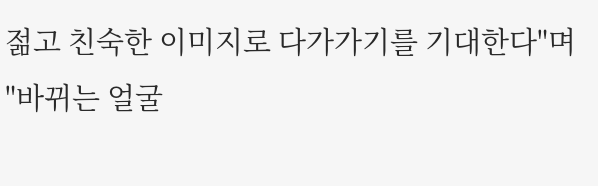젊고 친숙한 이미지로 다가가기를 기대한다"며 "바뀌는 얼굴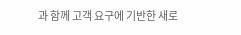과 함께 고객 요구에 기반한 새로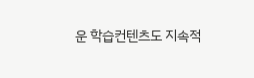운 학습컨텐츠도 지속적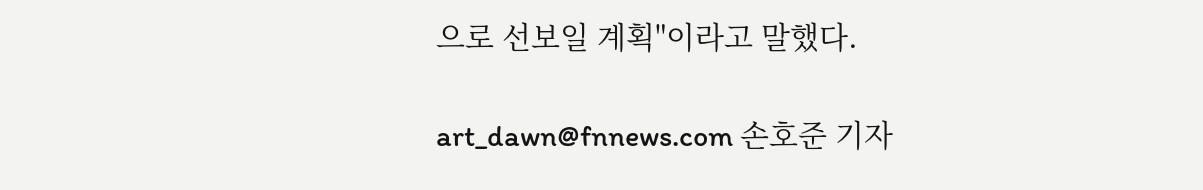으로 선보일 계획"이라고 말했다.

art_dawn@fnnews.com 손호준 기자